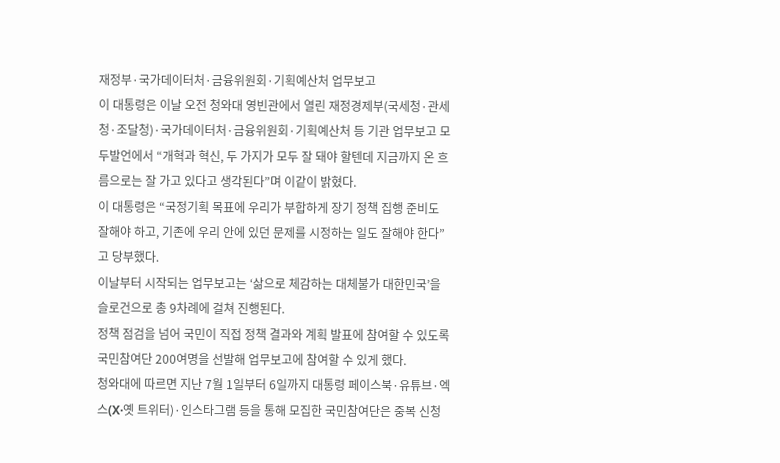재정부·국가데이터처·금융위원회·기획예산처 업무보고
이 대통령은 이날 오전 청와대 영빈관에서 열린 재정경제부(국세청·관세청·조달청)·국가데이터처·금융위원회·기획예산처 등 기관 업무보고 모두발언에서 “개혁과 혁신, 두 가지가 모두 잘 돼야 할텐데 지금까지 온 흐름으로는 잘 가고 있다고 생각된다”며 이같이 밝혔다.
이 대통령은 “국정기획 목표에 우리가 부합하게 장기 정책 집행 준비도 잘해야 하고, 기존에 우리 안에 있던 문제를 시정하는 일도 잘해야 한다”고 당부했다.
이날부터 시작되는 업무보고는 ‘삶으로 체감하는 대체불가 대한민국’을 슬로건으로 총 9차례에 걸쳐 진행된다.
정책 점검을 넘어 국민이 직접 정책 결과와 계획 발표에 참여할 수 있도록 국민참여단 200여명을 선발해 업무보고에 참여할 수 있게 했다.
청와대에 따르면 지난 7월 1일부터 6일까지 대통령 페이스북·유튜브·엑스(X·옛 트위터)·인스타그램 등을 통해 모집한 국민참여단은 중복 신청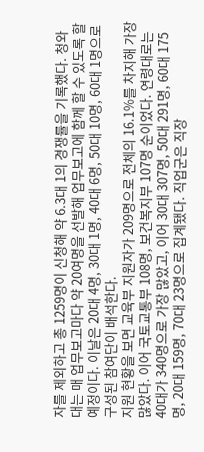자를 제외하고 총 1259명이 신청해 약 6.3대 1의 경쟁률을 기록했다. 청와대는 매 업무보고마다 약 20여명을 선발해 업무보고에 함께 할 수 있도록 할 예정이다. 이날은 20대 4명, 30대 1명, 40대 6명, 50대 10명, 60대 1명으로 구성된 참여단이 배석한다.
지원 현황을 보면 교육부 지원자가 209명으로 전체의 16.1%를 차지해 가장 많았다. 이어 국토교통부 108명, 보건복지부 107명 순이었다. 연령대로는 40대가 340명으로 가장 많았고, 이어 30대 307명, 50대 291명, 60대 175명, 20대 159명, 70대 23명으로 집계됐다. 직업군은 직장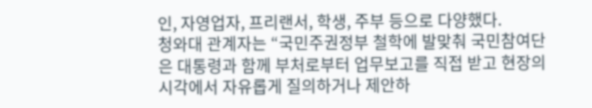인, 자영업자, 프리랜서, 학생, 주부 등으로 다양했다.
청와대 관계자는 “국민주권정부 철학에 발맞춰 국민참여단은 대통령과 함께 부처로부터 업무보고를 직접 받고 현장의 시각에서 자유롭게 질의하거나 제안하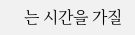는 시간을 가질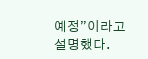예정”이라고 설명했다.